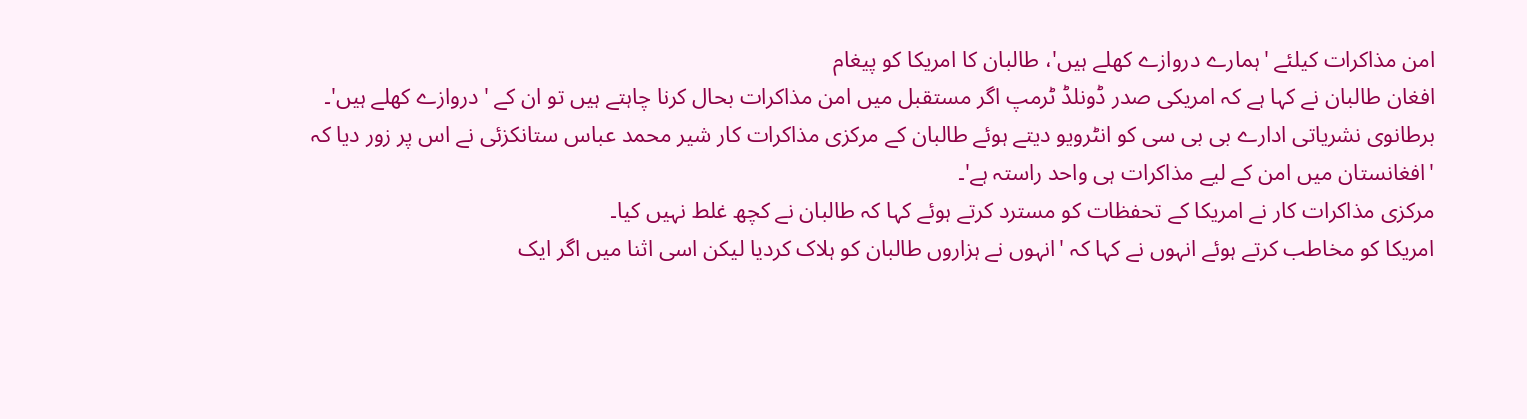امن مذاکرات کیلئے 'ہمارے دروازے کھلے ہیں'، طالبان کا امریکا کو پیغام
افغان طالبان نے کہا ہے کہ امریکی صدر ڈونلڈ ٹرمپ اگر مستقبل میں امن مذاکرات بحال کرنا چاہتے ہیں تو ان کے 'دروازے کھلے ہیں'۔
برطانوی نشریاتی ادارے بی بی سی کو انٹرویو دیتے ہوئے طالبان کے مرکزی مذاکرات کار شیر محمد عباس ستانکزئی نے اس پر زور دیا کہ 'افغانستان میں امن کے لیے مذاکرات ہی واحد راستہ ہے'۔
مرکزی مذاکرات کار نے امریکا کے تحفظات کو مسترد کرتے ہوئے کہا کہ طالبان نے کچھ غلط نہیں کیا۔
امریکا کو مخاطب کرتے ہوئے انہوں نے کہا کہ 'انہوں نے ہزاروں طالبان کو ہلاک کردیا لیکن اسی اثنا میں اگر ایک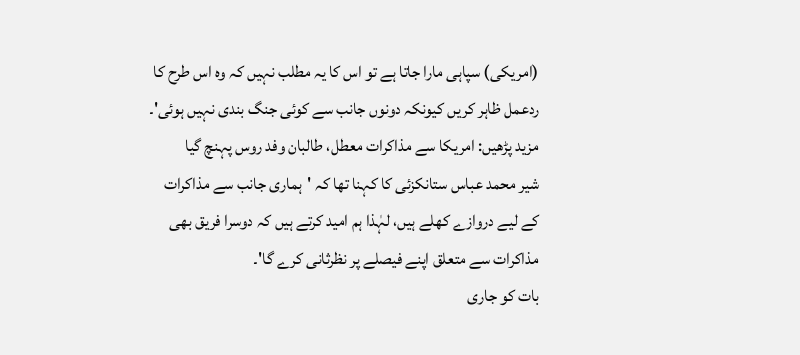(امریکی) سپاہی مارا جاتا ہے تو اس کا یہ مطلب نہیں کہ وہ اس طرح کا ردعمل ظاہر کریں کیونکہ دونوں جانب سے کوئی جنگ بندی نہیں ہوئی'۔
مزید پڑھیں: امریکا سے مذاکرات معطل، طالبان وفد روس پہنچ گیا
شیر محمد عباس ستانکزئی کا کہنا تھا کہ 'ہماری جانب سے مذاکرات کے لیے دروازے کھلے ہیں، لہٰذا ہم امید کرتے ہیں کہ دوسرا فریق بھی مذاکرات سے متعلق اپنے فیصلے پر نظرثانی کرے گا'۔
بات کو جاری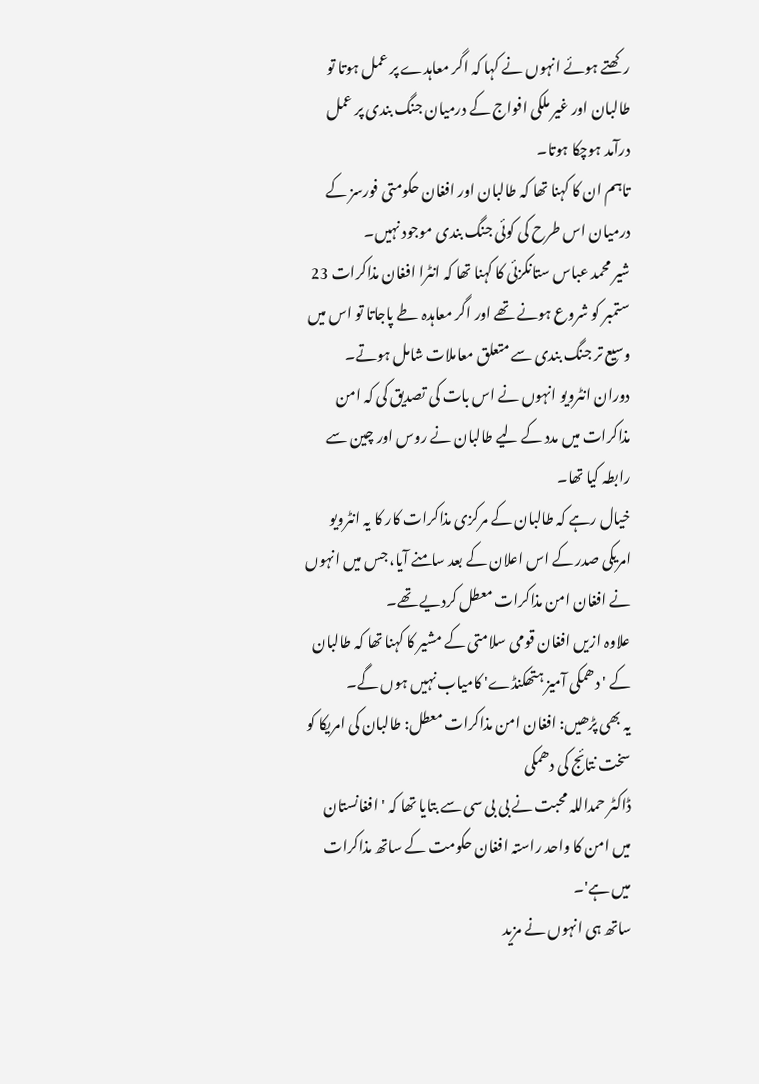رکھتے ہوئے انہوں نے کہا کہ اگر معاہدے پر عمل ہوتا تو طالبان اور غیر ملکی افواج کے درمیان جنگ بندی پر عمل درآمد ہوچکا ہوتا۔
تاہم ان کا کہنا تھا کہ طالبان اور افغان حکومتی فورسز کے درمیان اس طرح کی کوئی جنگ بندی موجود نہیں۔
شیر محمد عباس ستانکزئی کا کہنا تھا کہ انٹرا افغان مذاکرات 23 ستمبر کو شروع ہونے تھے اور اگر معاہدہ طے پاجاتا تو اس میں وسیع تر جنگ بندی سے متعلق معاملات شامل ہوتے۔
دوران انٹرویو انہوں نے اس بات کی تصدیق کی کہ امن مذاکرات میں مدد کے لیے طالبان نے روس اور چین سے رابطہ کیا تھا۔
خیال رہے کہ طالبان کے مرکزی مذاکرات کار کا یہ انٹرویو امریکی صدر کے اس اعلان کے بعد سامنے آیا، جس میں انہوں نے افغان امن مذاکرات معطل کردیے تھے۔
علاوہ ازیں افغان قومی سلامتی کے مشیر کا کہنا تھا کہ طالبان کے 'دھمکی آمیز ہتھکنڈے' کامیاب نہیں ہوں گے۔
یہ بھی پڑھیں: افغان امن مذاکرات معطل: طالبان کی امریکا کو سخت نتائج کی دھمکی
ڈاکٹر حمداللہ محبت نے بی بی سی سے بتایا تھا کہ 'افغانستان میں امن کا واحد راستہ افغان حکومت کے ساتھ مذاکرات میں ہے'۔
ساتھ ہی انہوں نے مزید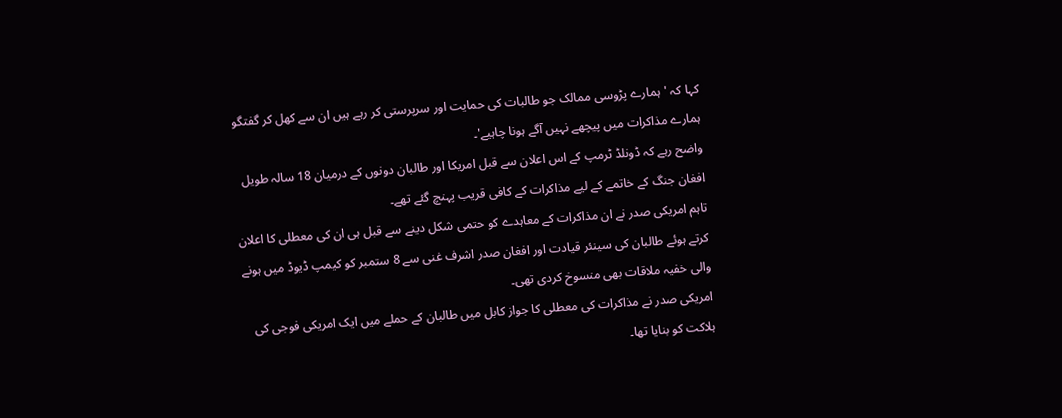کہا کہ 'ہمارے پڑوسی ممالک جو طالبات کی حمایت اور سرپرستی کر رہے ہیں ان سے کھل کر گفتگو ہمارے مذاکرات میں پیچھے نہیں آگے ہونا چاہیے'۔
واضح رہے کہ ڈونلڈ ٹرمپ کے اس اعلان سے قبل امریکا اور طالبان دونوں کے درمیان 18 سالہ طویل افغان جنگ کے خاتمے کے لیے مذاکرات کے کافی قریب پہنچ گئے تھے۔
تاہم امریکی صدر نے ان مذاکرات کے معاہدے کو حتمی شکل دینے سے قبل ہی ان کی معطلی کا اعلان کرتے ہوئے طالبان کی سینئر قیادت اور افغان صدر اشرف غنی سے 8 ستمبر کو کیمپ ڈیوڈ میں ہونے والی خفیہ ملاقات بھی منسوخ کردی تھی۔
امریکی صدر نے مذاکرات کی معطلی کا جواز کابل میں طالبان کے حملے میں ایک امریکی فوجی کی ہلاکت کو بنایا تھا۔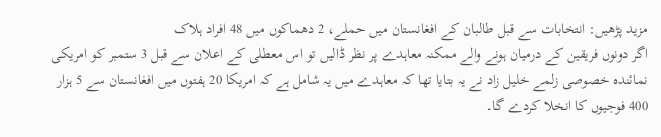مزید پڑھیں: انتخابات سے قبل طالبان کے افغانستان میں حملے، 2 دھماکوں میں 48 افراد ہلاک
اگر دونوں فریقین کے درمیان ہونے والے ممکنہ معاہدے پر نظر ڈالیں تو اس معطلی کے اعلان سے قبل 3 ستمبر کو امریکی نمائندہ خصوصی زلمے خلیل زاد نے یہ بتایا تھا کہ معاہدے میں یہ شامل ہے کہ امریکا 20 ہفتوں میں افغانستان سے 5 ہزار 400 فوجیوں کا انخلا کردے گا۔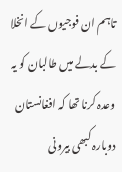تاہم ان فوجیوں کے انخلا کے بدلے میں طالبان کو یہ وعدہ کرنا تھا کہ افغانستان دوبارہ کبھی بیرونی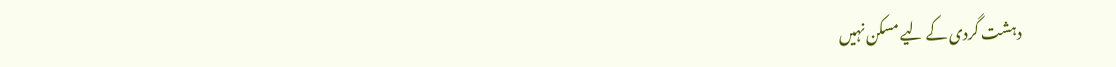دہشت گردی کے لیے مسکن نہیں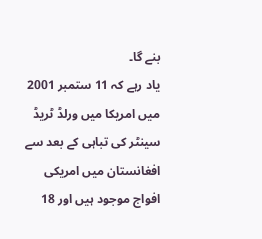بنے گا۔
یاد رہے کہ 11 ستمبر 2001 میں امریکا میں ورلڈ ٹریڈ سینٹر کی تباہی کے بعد سے افغانستان میں امریکی افواج موجود ہیں اور 18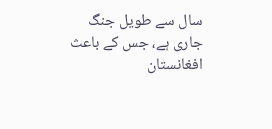سال سے طویل جنگ جاری ہے، جس کے باعث افغانستان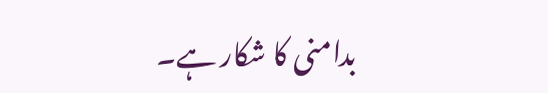بدامنی کا شکار ہے۔